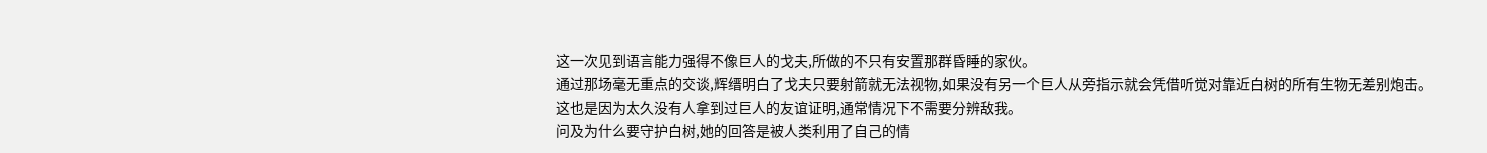这一次见到语言能力强得不像巨人的戈夫,所做的不只有安置那群昏睡的家伙。
通过那场毫无重点的交谈,辉缙明白了戈夫只要射箭就无法视物,如果没有另一个巨人从旁指示就会凭借听觉对靠近白树的所有生物无差别炮击。
这也是因为太久没有人拿到过巨人的友谊证明,通常情况下不需要分辨敌我。
问及为什么要守护白树,她的回答是被人类利用了自己的情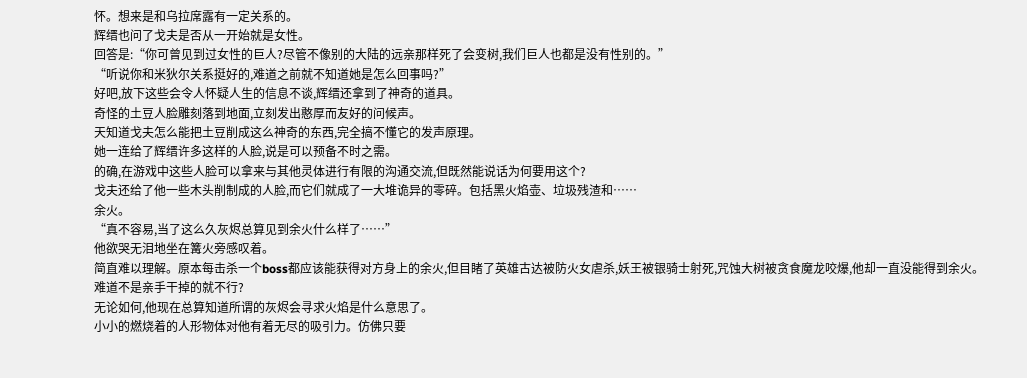怀。想来是和乌拉席露有一定关系的。
辉缙也问了戈夫是否从一开始就是女性。
回答是:“你可曾见到过女性的巨人?尽管不像别的大陆的远亲那样死了会变树,我们巨人也都是没有性别的。”
“听说你和米狄尔关系挺好的,难道之前就不知道她是怎么回事吗?”
好吧,放下这些会令人怀疑人生的信息不谈,辉缙还拿到了神奇的道具。
奇怪的土豆人脸雕刻落到地面,立刻发出憨厚而友好的问候声。
天知道戈夫怎么能把土豆削成这么神奇的东西,完全搞不懂它的发声原理。
她一连给了辉缙许多这样的人脸,说是可以预备不时之需。
的确,在游戏中这些人脸可以拿来与其他灵体进行有限的沟通交流,但既然能说话为何要用这个?
戈夫还给了他一些木头削制成的人脸,而它们就成了一大堆诡异的零碎。包括黑火焰壶、垃圾残渣和……
余火。
“真不容易,当了这么久灰烬总算见到余火什么样了……”
他欲哭无泪地坐在篝火旁感叹着。
简直难以理解。原本每击杀一个boss都应该能获得对方身上的余火,但目睹了英雄古达被防火女虐杀,妖王被银骑士射死,咒蚀大树被贪食魔龙咬爆,他却一直没能得到余火。
难道不是亲手干掉的就不行?
无论如何,他现在总算知道所谓的灰烬会寻求火焰是什么意思了。
小小的燃烧着的人形物体对他有着无尽的吸引力。仿佛只要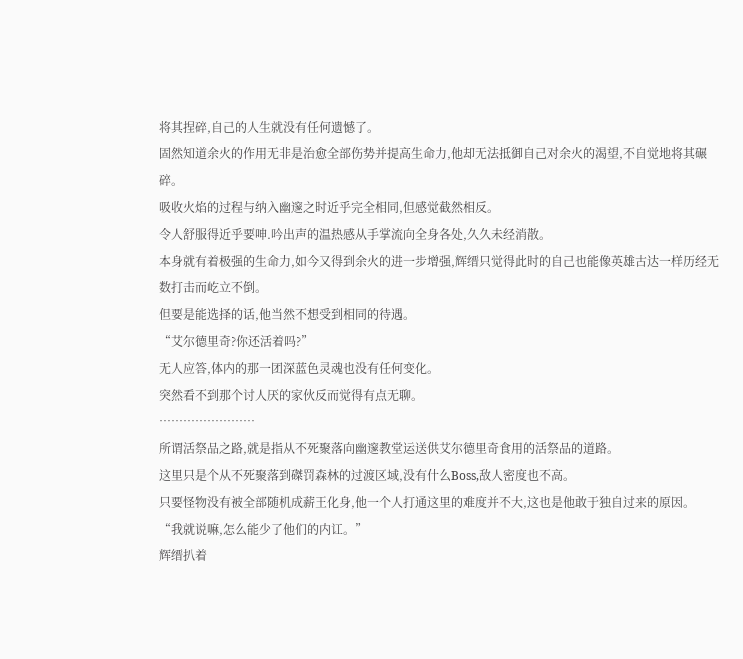将其捏碎,自己的人生就没有任何遗憾了。
固然知道余火的作用无非是治愈全部伤势并提高生命力,他却无法抵御自己对余火的渴望,不自觉地将其碾碎。
吸收火焰的过程与纳入幽邃之时近乎完全相同,但感觉截然相反。
令人舒服得近乎要呻.吟出声的温热感从手掌流向全身各处,久久未经消散。
本身就有着极强的生命力,如今又得到余火的进一步增强,辉缙只觉得此时的自己也能像英雄古达一样历经无数打击而屹立不倒。
但要是能选择的话,他当然不想受到相同的待遇。
“艾尔德里奇?你还活着吗?”
无人应答,体内的那一团深蓝色灵魂也没有任何变化。
突然看不到那个讨人厌的家伙反而觉得有点无聊。
……………………
所谓活祭品之路,就是指从不死聚落向幽邃教堂运送供艾尔德里奇食用的活祭品的道路。
这里只是个从不死聚落到磔罚森林的过渡区域,没有什么Boss,敌人密度也不高。
只要怪物没有被全部随机成薪王化身,他一个人打通这里的难度并不大,这也是他敢于独自过来的原因。
“我就说嘛,怎么能少了他们的内讧。”
辉缙扒着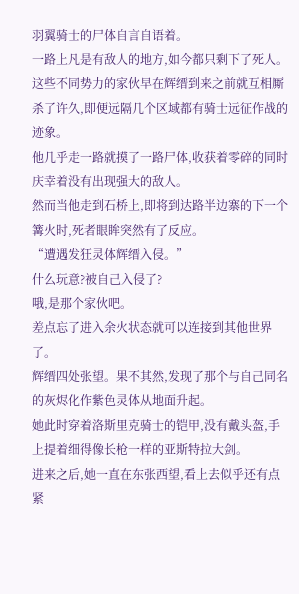羽翼骑士的尸体自言自语着。
一路上凡是有敌人的地方,如今都只剩下了死人。这些不同势力的家伙早在辉缙到来之前就互相厮杀了许久,即便远隔几个区域都有骑士远征作战的迹象。
他几乎走一路就摸了一路尸体,收获着零碎的同时庆幸着没有出现强大的敌人。
然而当他走到石桥上,即将到达路半边寨的下一个篝火时,死者眼眸突然有了反应。
“遭遇发狂灵体辉缙入侵。”
什么玩意?被自己入侵了?
哦,是那个家伙吧。
差点忘了进入余火状态就可以连接到其他世界了。
辉缙四处张望。果不其然,发现了那个与自己同名的灰烬化作紫色灵体从地面升起。
她此时穿着洛斯里克骑士的铠甲,没有戴头盔,手上提着细得像长枪一样的亚斯特拉大剑。
进来之后,她一直在东张西望,看上去似乎还有点紧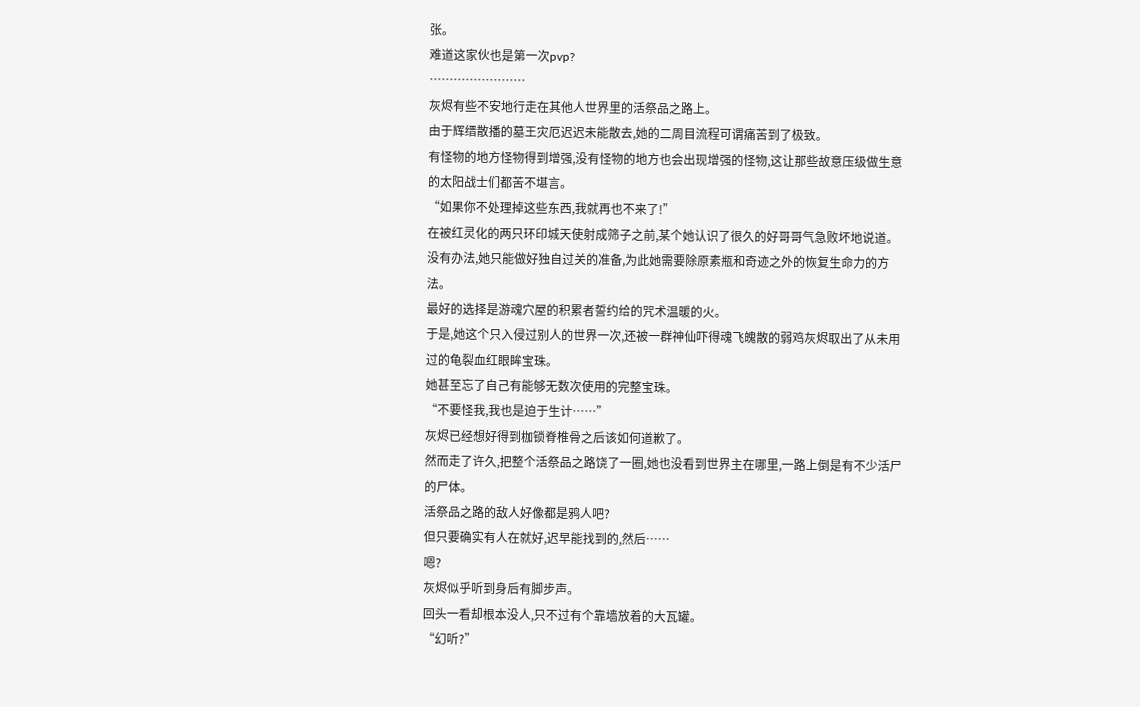张。
难道这家伙也是第一次pvp?
……………………
灰烬有些不安地行走在其他人世界里的活祭品之路上。
由于辉缙散播的墓王灾厄迟迟未能散去,她的二周目流程可谓痛苦到了极致。
有怪物的地方怪物得到增强,没有怪物的地方也会出现增强的怪物,这让那些故意压级做生意的太阳战士们都苦不堪言。
“如果你不处理掉这些东西,我就再也不来了!”
在被红灵化的两只环印城天使射成筛子之前,某个她认识了很久的好哥哥气急败坏地说道。
没有办法,她只能做好独自过关的准备,为此她需要除原素瓶和奇迹之外的恢复生命力的方法。
最好的选择是游魂穴屋的积累者誓约给的咒术温暖的火。
于是,她这个只入侵过别人的世界一次,还被一群神仙吓得魂飞魄散的弱鸡灰烬取出了从未用过的龟裂血红眼眸宝珠。
她甚至忘了自己有能够无数次使用的完整宝珠。
“不要怪我,我也是迫于生计……”
灰烬已经想好得到枷锁脊椎骨之后该如何道歉了。
然而走了许久,把整个活祭品之路饶了一圈,她也没看到世界主在哪里,一路上倒是有不少活尸的尸体。
活祭品之路的敌人好像都是鸦人吧?
但只要确实有人在就好,迟早能找到的,然后……
嗯?
灰烬似乎听到身后有脚步声。
回头一看却根本没人,只不过有个靠墙放着的大瓦罐。
“幻听?”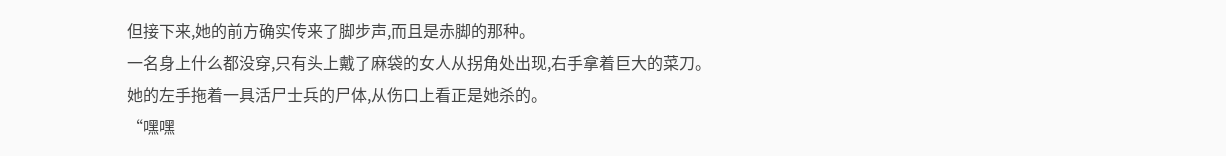但接下来,她的前方确实传来了脚步声,而且是赤脚的那种。
一名身上什么都没穿,只有头上戴了麻袋的女人从拐角处出现,右手拿着巨大的菜刀。
她的左手拖着一具活尸士兵的尸体,从伤口上看正是她杀的。
“嘿嘿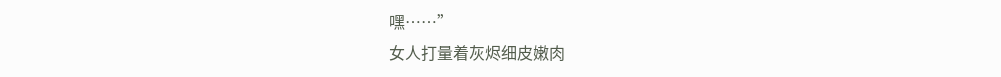嘿……”
女人打量着灰烬细皮嫩肉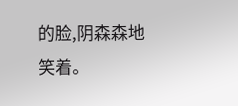的脸,阴森森地笑着。